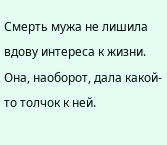Смерть мужа не лишила вдову интереса к жизни. Она, наоборот, дала какой-то толчок к ней.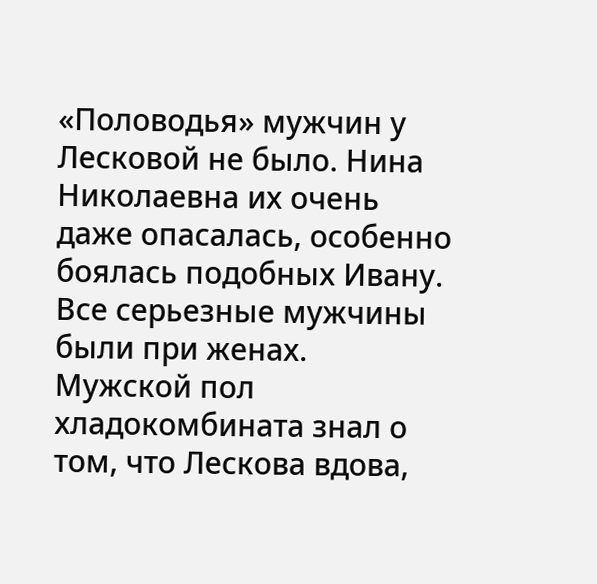«Половодья» мужчин у Лесковой не было. Нина Николаевна их очень даже опасалась, особенно боялась подобных Ивану. Все серьезные мужчины были при женах. Мужской пол хладокомбината знал о том, что Лескова вдова,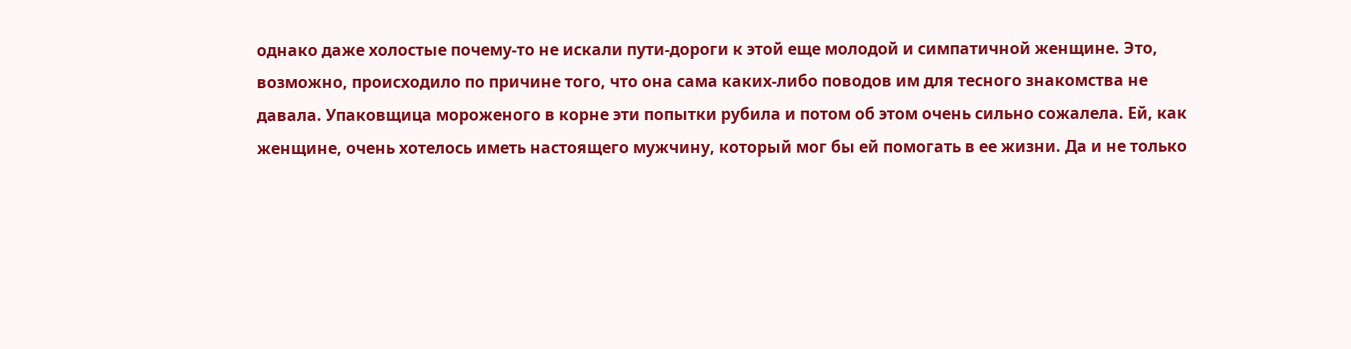однако даже холостые почему-то не искали пути-дороги к этой еще молодой и симпатичной женщине. Это, возможно, происходило по причине того, что она сама каких-либо поводов им для тесного знакомства не давала. Упаковщица мороженого в корне эти попытки рубила и потом об этом очень сильно сожалела. Ей, как женщине, очень хотелось иметь настоящего мужчину, который мог бы ей помогать в ее жизни. Да и не только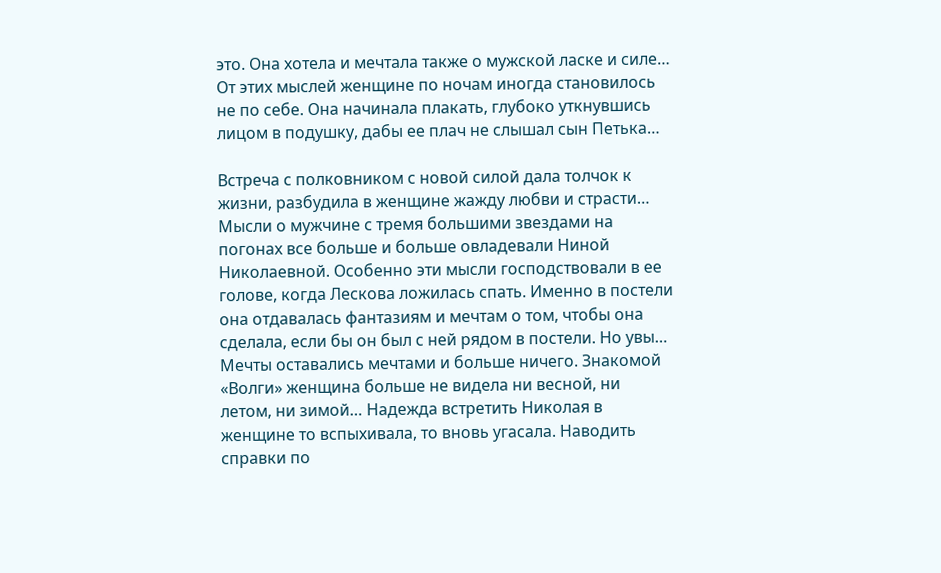это. Она хотела и мечтала также о мужской ласке и силе… От этих мыслей женщине по ночам иногда становилось не по себе. Она начинала плакать, глубоко уткнувшись лицом в подушку, дабы ее плач не слышал сын Петька…

Встреча с полковником с новой силой дала толчок к жизни, разбудила в женщине жажду любви и страсти… Мысли о мужчине с тремя большими звездами на погонах все больше и больше овладевали Ниной Николаевной. Особенно эти мысли господствовали в ее голове, когда Лескова ложилась спать. Именно в постели она отдавалась фантазиям и мечтам о том, чтобы она сделала, если бы он был с ней рядом в постели. Но увы… Мечты оставались мечтами и больше ничего. Знакомой «Волги» женщина больше не видела ни весной, ни летом, ни зимой… Надежда встретить Николая в женщине то вспыхивала, то вновь угасала. Наводить справки по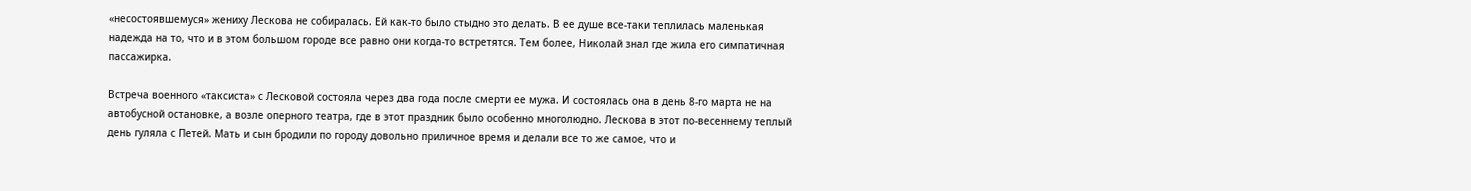«несостоявшемуся» жениху Лескова не собиралась. Ей как-то было стыдно это делать. В ее душе все-таки теплилась маленькая надежда на то, что и в этом большом городе все равно они когда-то встретятся. Тем более, Николай знал где жила его симпатичная пассажирка.

Встреча военного «таксиста» с Лесковой состояла через два года после смерти ее мужа. И состоялась она в день 8-го марта не на автобусной остановке, а возле оперного театра, где в этот праздник было особенно многолюдно. Лескова в этот по-весеннему теплый день гуляла с Петей. Мать и сын бродили по городу довольно приличное время и делали все то же самое, что и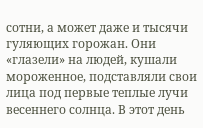сотни, а может даже и тысячи гуляющих горожан. Они «глазели» на людей, кушали мороженное, подставляли свои лица под первые теплые лучи весеннего солнца. В этот день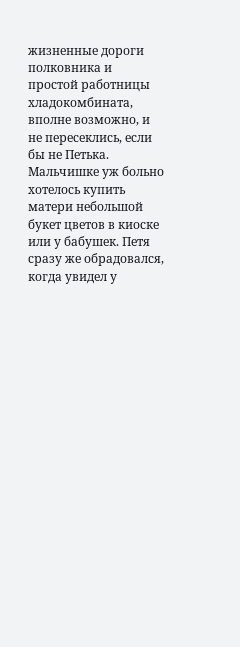жизненные дороги полковника и простой работницы хладокомбината, вполне возможно, и не пересеклись, если бы не Петька. Мальчишке уж больно хотелось купить матери небольшой букет цветов в киоске или у бабушек. Петя сразу же обрадовался, когда увидел у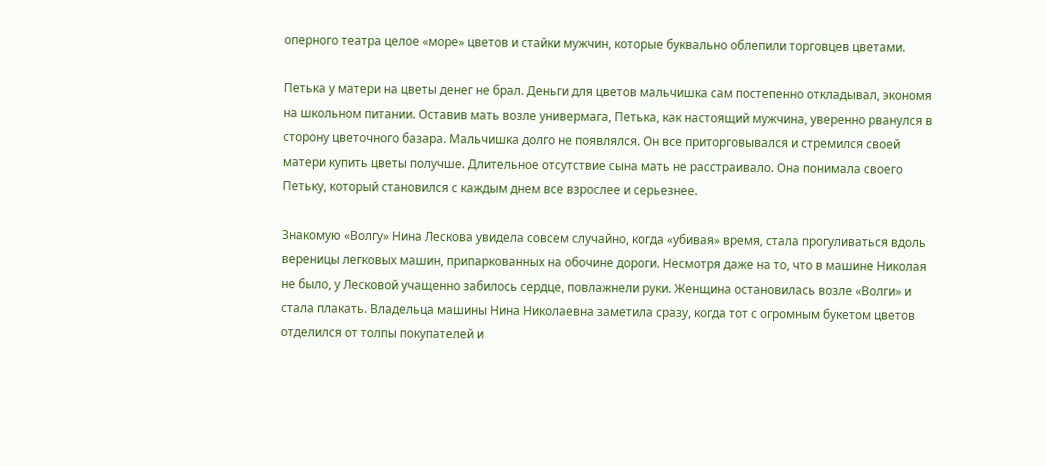оперного театра целое «море» цветов и стайки мужчин, которые буквально облепили торговцев цветами.

Петька у матери на цветы денег не брал. Деньги для цветов мальчишка сам постепенно откладывал, экономя на школьном питании. Оставив мать возле универмага, Петька, как настоящий мужчина, уверенно рванулся в сторону цветочного базара. Мальчишка долго не появлялся. Он все приторговывался и стремился своей матери купить цветы получше. Длительное отсутствие сына мать не расстраивало. Она понимала своего Петьку, который становился с каждым днем все взрослее и серьезнее.

Знакомую «Волгу» Нина Лескова увидела совсем случайно, когда «убивая» время, стала прогуливаться вдоль вереницы легковых машин, припаркованных на обочине дороги. Несмотря даже на то, что в машине Николая не было, у Лесковой учащенно забилось сердце, повлажнели руки. Женщина остановилась возле «Волги» и стала плакать. Владельца машины Нина Николаевна заметила сразу, когда тот с огромным букетом цветов отделился от толпы покупателей и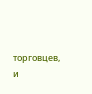торговцев, и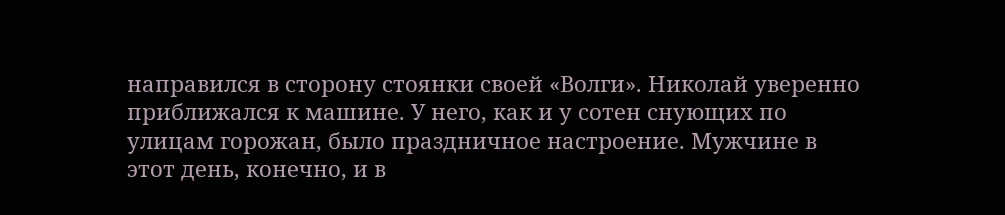направился в сторону стоянки своей «Волги». Николай уверенно приближался к машине. У него, как и у сотен снующих по улицам горожан, было праздничное настроение. Мужчине в этот день, конечно, и в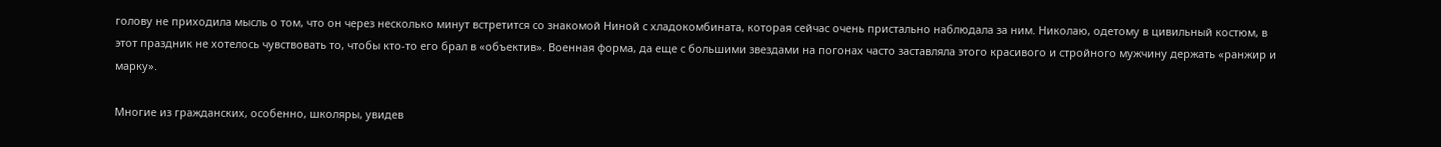голову не приходила мысль о том, что он через несколько минут встретится со знакомой Ниной с хладокомбината, которая сейчас очень пристально наблюдала за ним. Николаю, одетому в цивильный костюм, в этот праздник не хотелось чувствовать то, чтобы кто-то его брал в «объектив». Военная форма, да еще с большими звездами на погонах часто заставляла этого красивого и стройного мужчину держать «ранжир и марку».

Многие из гражданских, особенно, школяры, увидев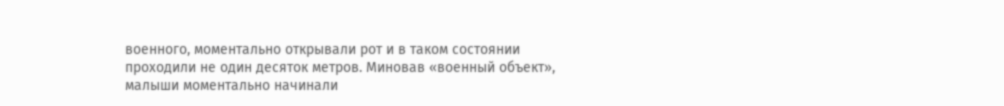военного, моментально открывали рот и в таком состоянии проходили не один десяток метров. Миновав «военный объект», малыши моментально начинали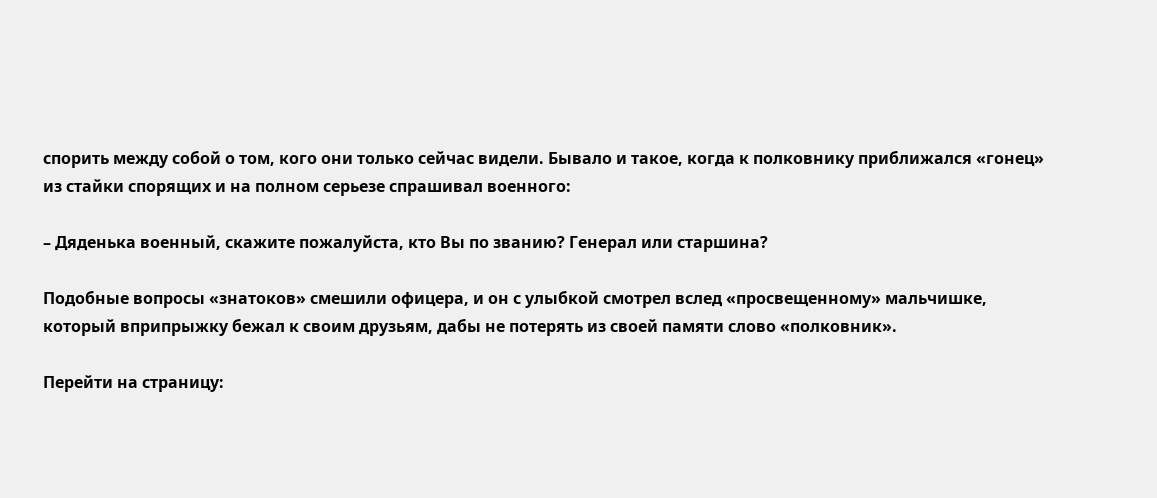спорить между собой о том, кого они только сейчас видели. Бывало и такое, когда к полковнику приближался «гонец» из стайки спорящих и на полном серьезе спрашивал военного:

– Дяденька военный, скажите пожалуйста, кто Вы по званию? Генерал или старшина?

Подобные вопросы «знатоков» смешили офицера, и он с улыбкой смотрел вслед «просвещенному» мальчишке, который вприпрыжку бежал к своим друзьям, дабы не потерять из своей памяти слово «полковник».

Перейти на страницу: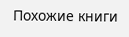Похожие книги